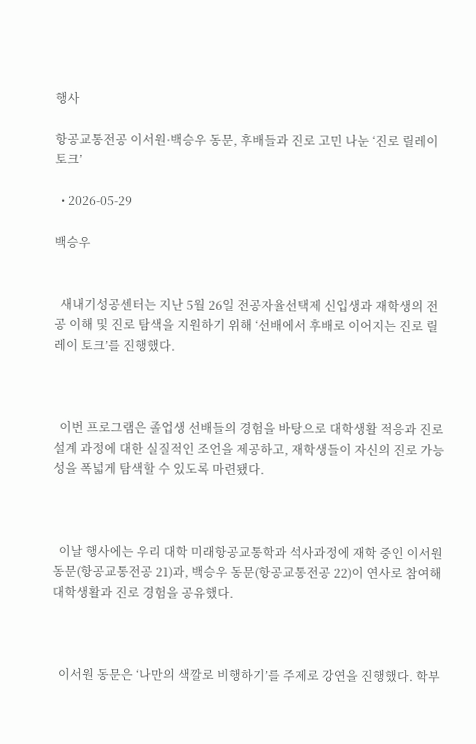행사

항공교통전공 이서원·백승우 동문, 후배들과 진로 고민 나눈 ‘진로 릴레이 토크’

  • 2026-05-29

백승우


  새내기성공센터는 지난 5월 26일 전공자율선택제 신입생과 재학생의 전공 이해 및 진로 탐색을 지원하기 위해 ‘선배에서 후배로 이어지는 진로 릴레이 토크’를 진행했다.



  이번 프로그램은 졸업생 선배들의 경험을 바탕으로 대학생활 적응과 진로 설계 과정에 대한 실질적인 조언을 제공하고, 재학생들이 자신의 진로 가능성을 폭넓게 탐색할 수 있도록 마련됐다.



  이날 행사에는 우리 대학 미래항공교통학과 석사과정에 재학 중인 이서원 동문(항공교통전공 21)과, 백승우 동문(항공교통전공 22)이 연사로 참여해 대학생활과 진로 경험을 공유했다.



  이서원 동문은 ‘나만의 색깔로 비행하기’를 주제로 강연을 진행했다. 학부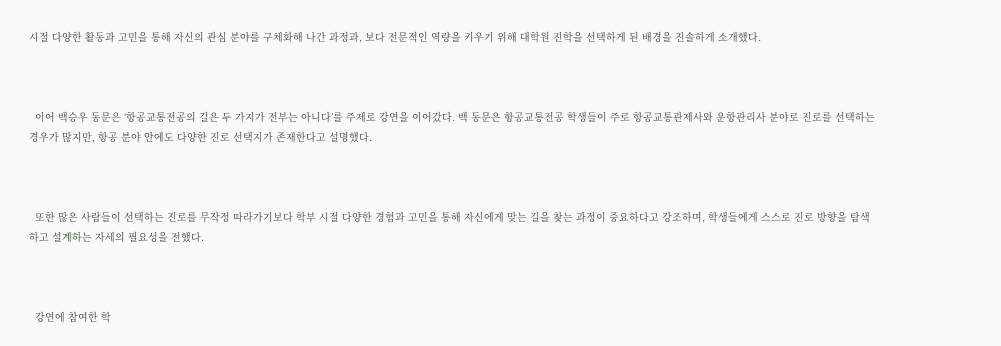시절 다양한 활동과 고민을 통해 자신의 관심 분야를 구체화해 나간 과정과, 보다 전문적인 역량을 키우기 위해 대학원 진학을 선택하게 된 배경을 진솔하게 소개했다.



  이어 백승우 동문은 ‘항공교통전공의 길은 두 가지가 전부는 아니다’를 주제로 강연을 이어갔다. 백 동문은 항공교통전공 학생들이 주로 항공교통관제사와 운항관리사 분야로 진로를 선택하는 경우가 많지만, 항공 분야 안에도 다양한 진로 선택지가 존재한다고 설명했다.



  또한 많은 사람들이 선택하는 진로를 무작정 따라가기보다 학부 시절 다양한 경험과 고민을 통해 자신에게 맞는 길을 찾는 과정이 중요하다고 강조하며, 학생들에게 스스로 진로 방향을 탐색하고 설계하는 자세의 필요성을 전했다.



  강연에 참여한 학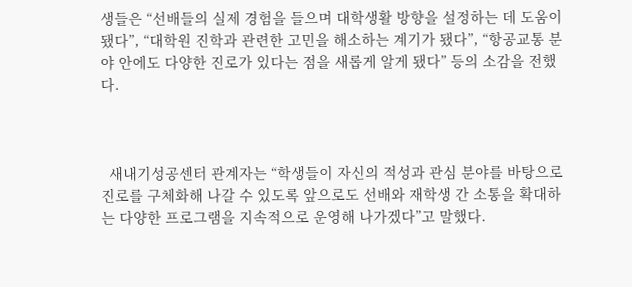생들은 “선배들의 실제 경험을 들으며 대학생활 방향을 설정하는 데 도움이 됐다”, “대학원 진학과 관련한 고민을 해소하는 계기가 됐다”, “항공교통 분야 안에도 다양한 진로가 있다는 점을 새롭게 알게 됐다” 등의 소감을 전했다.



  새내기성공센터 관계자는 “학생들이 자신의 적성과 관심 분야를 바탕으로 진로를 구체화해 나갈 수 있도록 앞으로도 선배와 재학생 간 소통을 확대하는 다양한 프로그램을 지속적으로 운영해 나가겠다”고 말했다.